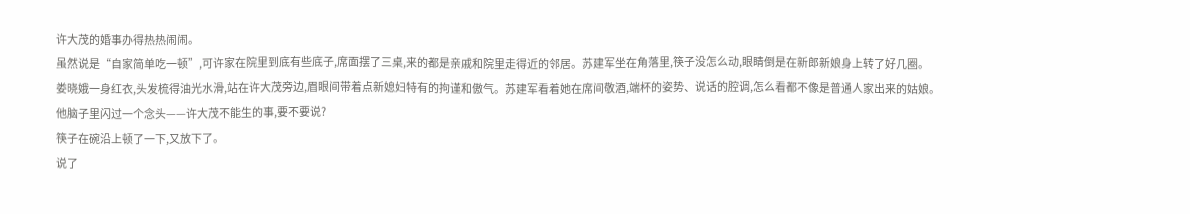许大茂的婚事办得热热闹闹。
虽然说是“自家简单吃一顿”,可许家在院里到底有些底子,席面摆了三桌,来的都是亲戚和院里走得近的邻居。苏建军坐在角落里,筷子没怎么动,眼睛倒是在新郎新娘身上转了好几圈。
娄晓娥一身红衣,头发梳得油光水滑,站在许大茂旁边,眉眼间带着点新媳妇特有的拘谨和傲气。苏建军看着她在席间敬酒,端杯的姿势、说话的腔调,怎么看都不像是普通人家出来的姑娘。
他脑子里闪过一个念头——许大茂不能生的事,要不要说?
筷子在碗沿上顿了一下,又放下了。
说了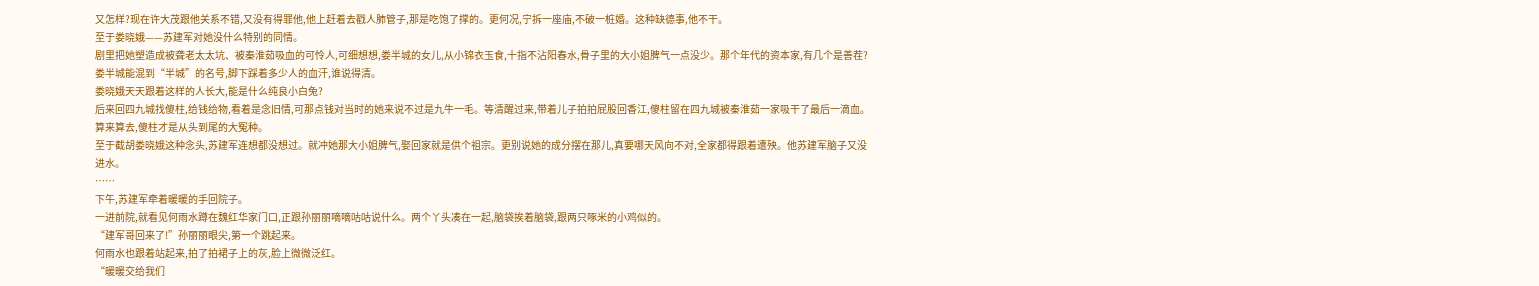又怎样?现在许大茂跟他关系不错,又没有得罪他,他上赶着去戳人肺管子,那是吃饱了撑的。更何况,宁拆一座庙,不破一桩婚。这种缺德事,他不干。
至于娄晓娥——苏建军对她没什么特别的同情。
剧里把她塑造成被聋老太太坑、被秦淮茹吸血的可怜人,可细想想,娄半城的女儿,从小锦衣玉食,十指不沾阳春水,骨子里的大小姐脾气一点没少。那个年代的资本家,有几个是善茬?娄半城能混到“半城”的名号,脚下踩着多少人的血汗,谁说得清。
娄晓娥天天跟着这样的人长大,能是什么纯良小白兔?
后来回四九城找傻柱,给钱给物,看着是念旧情,可那点钱对当时的她来说不过是九牛一毛。等清醒过来,带着儿子拍拍屁股回香江,傻柱留在四九城被秦淮茹一家吸干了最后一滴血。
算来算去,傻柱才是从头到尾的大冤种。
至于截胡娄晓娥这种念头,苏建军连想都没想过。就冲她那大小姐脾气,娶回家就是供个祖宗。更别说她的成分摆在那儿,真要哪天风向不对,全家都得跟着遭殃。他苏建军脑子又没进水。
……
下午,苏建军牵着暖暖的手回院子。
一进前院,就看见何雨水蹲在魏红华家门口,正跟孙丽丽嘀嘀咕咕说什么。两个丫头凑在一起,脑袋挨着脑袋,跟两只啄米的小鸡似的。
“建军哥回来了!”孙丽丽眼尖,第一个跳起来。
何雨水也跟着站起来,拍了拍裙子上的灰,脸上微微泛红。
“暖暖交给我们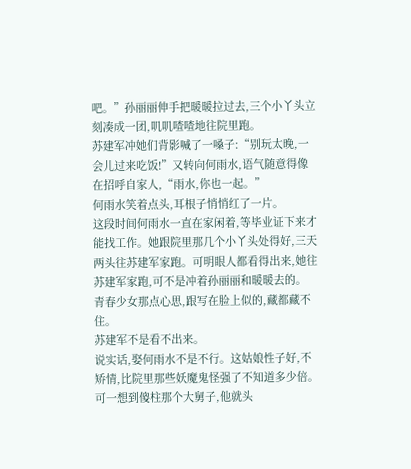吧。”孙丽丽伸手把暖暖拉过去,三个小丫头立刻凑成一团,叽叽喳喳地往院里跑。
苏建军冲她们背影喊了一嗓子:“别玩太晚,一会儿过来吃饭!”又转向何雨水,语气随意得像在招呼自家人,“雨水,你也一起。”
何雨水笑着点头,耳根子悄悄红了一片。
这段时间何雨水一直在家闲着,等毕业证下来才能找工作。她跟院里那几个小丫头处得好,三天两头往苏建军家跑。可明眼人都看得出来,她往苏建军家跑,可不是冲着孙丽丽和暖暖去的。
青春少女那点心思,跟写在脸上似的,藏都藏不住。
苏建军不是看不出来。
说实话,娶何雨水不是不行。这姑娘性子好,不矫情,比院里那些妖魔鬼怪强了不知道多少倍。可一想到傻柱那个大舅子,他就头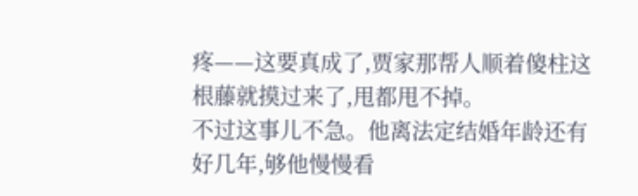疼——这要真成了,贾家那帮人顺着傻柱这根藤就摸过来了,甩都甩不掉。
不过这事儿不急。他离法定结婚年龄还有好几年,够他慢慢看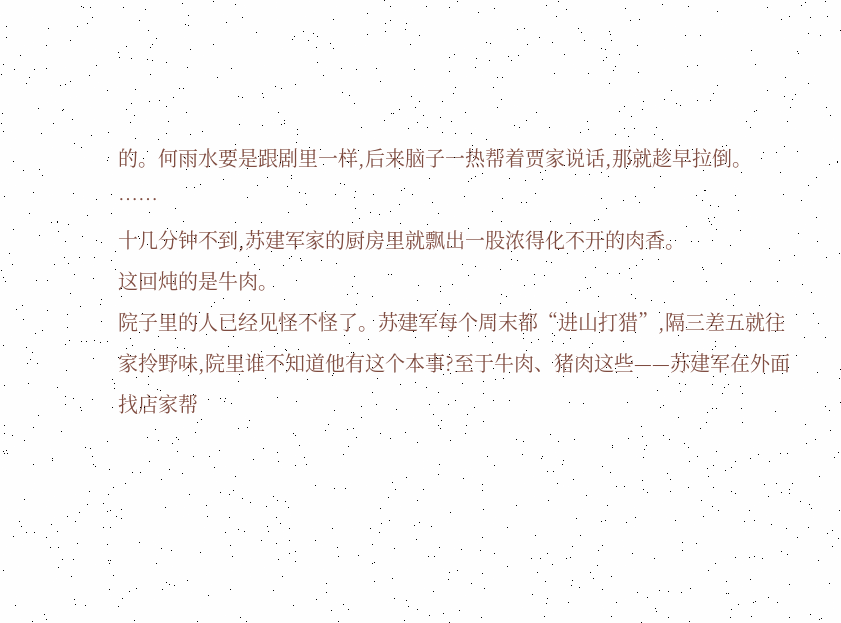的。何雨水要是跟剧里一样,后来脑子一热帮着贾家说话,那就趁早拉倒。
……
十几分钟不到,苏建军家的厨房里就飘出一股浓得化不开的肉香。
这回炖的是牛肉。
院子里的人已经见怪不怪了。苏建军每个周末都“进山打猎”,隔三差五就往家拎野味,院里谁不知道他有这个本事?至于牛肉、猪肉这些——苏建军在外面找店家帮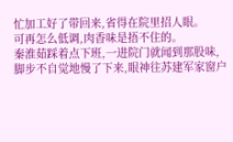忙加工好了带回来,省得在院里招人眼。
可再怎么低调,肉香味是捂不住的。
秦淮茹踩着点下班,一进院门就闻到那股味,脚步不自觉地慢了下来,眼神往苏建军家窗户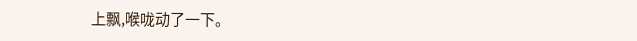上飘,喉咙动了一下。